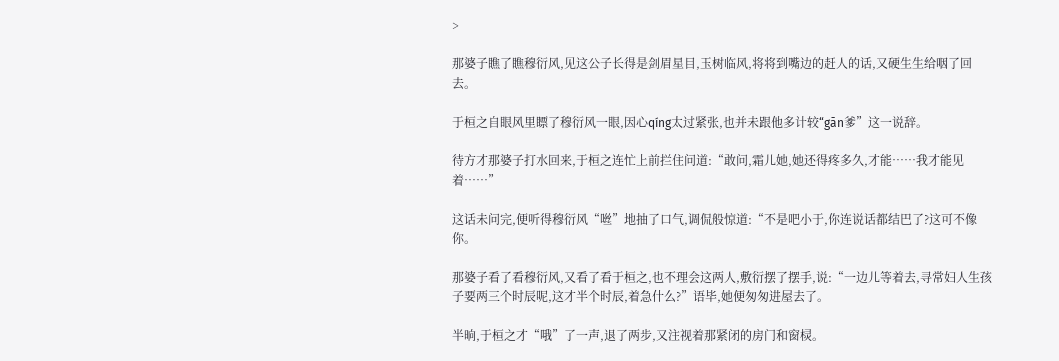>

那婆子瞧了瞧穆衍风,见这公子长得是剑眉星目,玉树临风,将将到嘴边的赶人的话,又硬生生给咽了回去。

于桓之自眼风里瞟了穆衍风一眼,因心qíng太过紧张,也并未跟他多计较“gān爹”这一说辞。

待方才那婆子打水回来,于桓之连忙上前拦住问道:“敢问,霜儿她,她还得疼多久,才能……我才能见着……”

这话未问完,便听得穆衍风“咝”地抽了口气,调侃般惊道:“不是吧小于,你连说话都结巴了?这可不像你。

那婆子看了看穆衍风,又看了看于桓之,也不理会这两人,敷衍摆了摆手,说:“一边儿等着去,寻常妇人生孩子要两三个时辰呢,这才半个时辰,着急什么?”语毕,她便匆匆进屋去了。

半晌,于桓之才“哦”了一声,退了两步,又注视着那紧闭的房门和窗棂。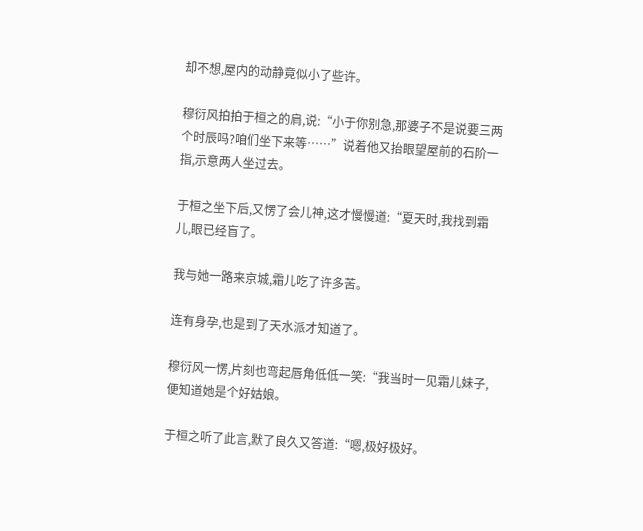却不想,屋内的动静竟似小了些许。

穆衍风拍拍于桓之的肩,说:“小于你别急,那婆子不是说要三两个时辰吗?咱们坐下来等……”说着他又抬眼望屋前的石阶一指,示意两人坐过去。

于桓之坐下后,又愣了会儿神,这才慢慢道:“夏天时,我找到霜儿,眼已经盲了。

我与她一路来京城,霜儿吃了许多苦。

连有身孕,也是到了天水派才知道了。

穆衍风一愣,片刻也弯起唇角低低一笑:“我当时一见霜儿妹子,便知道她是个好姑娘。

于桓之听了此言,默了良久又答道:“嗯,极好极好。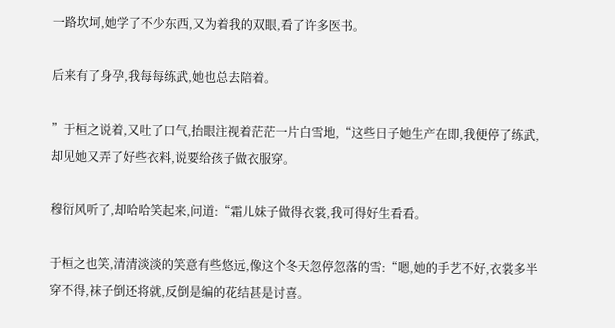一路坎坷,她学了不少东西,又为着我的双眼,看了许多医书。

后来有了身孕,我每每练武,她也总去陪着。

”于桓之说着,又吐了口气,抬眼注视着茫茫一片白雪地,“这些日子她生产在即,我便停了练武,却见她又弄了好些衣料,说要给孩子做衣服穿。

穆衍风听了,却哈哈笑起来,问道:“霜儿妹子做得衣裳,我可得好生看看。

于桓之也笑,清清淡淡的笑意有些悠远,像这个冬天忽停忽落的雪:“嗯,她的手艺不好,衣裳多半穿不得,袜子倒还将就,反倒是编的花结甚是讨喜。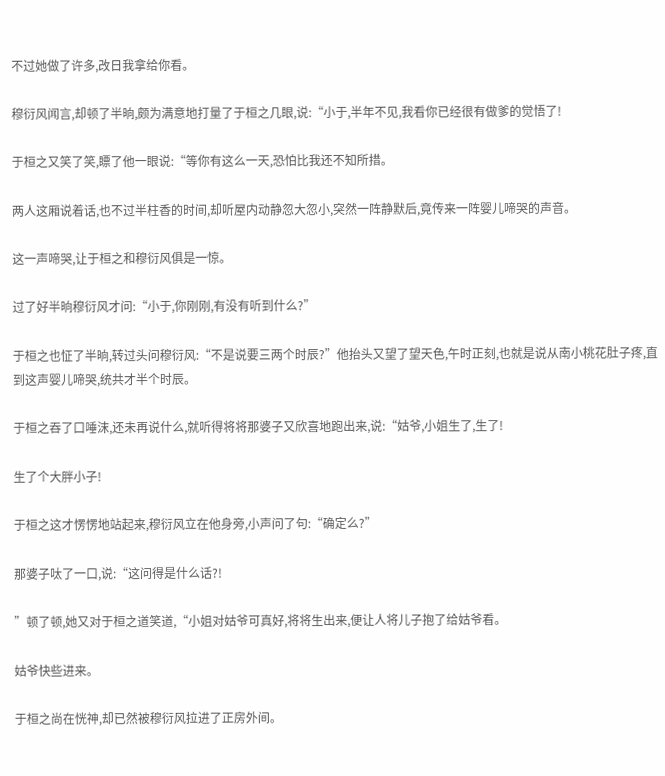不过她做了许多,改日我拿给你看。

穆衍风闻言,却顿了半晌,颇为满意地打量了于桓之几眼,说:“小于,半年不见,我看你已经很有做爹的觉悟了!

于桓之又笑了笑,瞟了他一眼说:“等你有这么一天,恐怕比我还不知所措。

两人这厢说着话,也不过半柱香的时间,却听屋内动静忽大忽小,突然一阵静默后,竟传来一阵婴儿啼哭的声音。

这一声啼哭,让于桓之和穆衍风俱是一惊。

过了好半晌穆衍风才问:“小于,你刚刚,有没有听到什么?”

于桓之也怔了半晌,转过头问穆衍风:“不是说要三两个时辰?”他抬头又望了望天色,午时正刻,也就是说从南小桃花肚子疼,直到这声婴儿啼哭,统共才半个时辰。

于桓之吞了口唾沫,还未再说什么,就听得将将那婆子又欣喜地跑出来,说:“姑爷,小姐生了,生了!

生了个大胖小子!

于桓之这才愣愣地站起来,穆衍风立在他身旁,小声问了句:“确定么?”

那婆子呔了一口,说:“这问得是什么话?!

”顿了顿,她又对于桓之道笑道,“小姐对姑爷可真好,将将生出来,便让人将儿子抱了给姑爷看。

姑爷快些进来。

于桓之尚在恍神,却已然被穆衍风拉进了正房外间。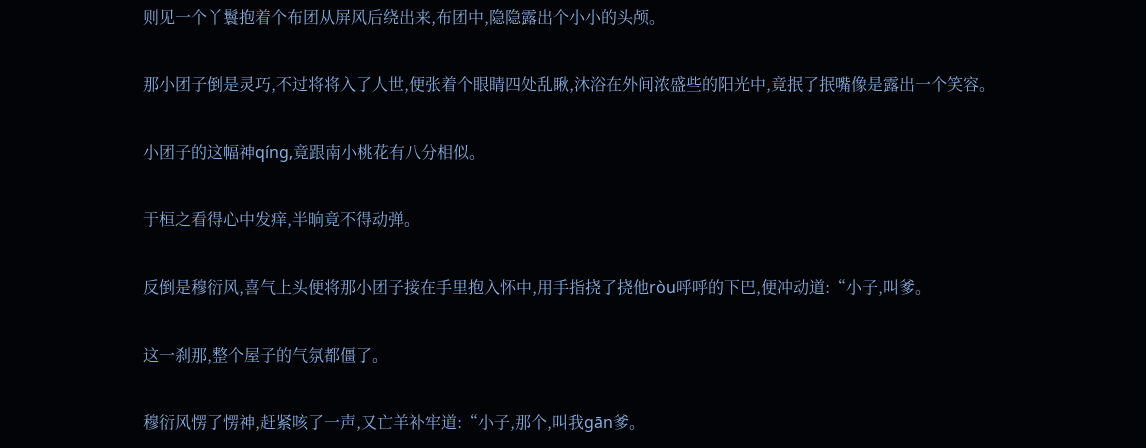则见一个丫鬟抱着个布团从屏风后绕出来,布团中,隐隐露出个小小的头颅。

那小团子倒是灵巧,不过将将入了人世,便张着个眼睛四处乱瞅,沐浴在外间浓盛些的阳光中,竟抿了抿嘴像是露出一个笑容。

小团子的这幅神qíng,竟跟南小桃花有八分相似。

于桓之看得心中发痒,半晌竟不得动弹。

反倒是穆衍风,喜气上头便将那小团子接在手里抱入怀中,用手指挠了挠他ròu呼呼的下巴,便冲动道:“小子,叫爹。

这一刹那,整个屋子的气氛都僵了。

穆衍风愣了愣神,赶紧咳了一声,又亡羊补牢道:“小子,那个,叫我gān爹。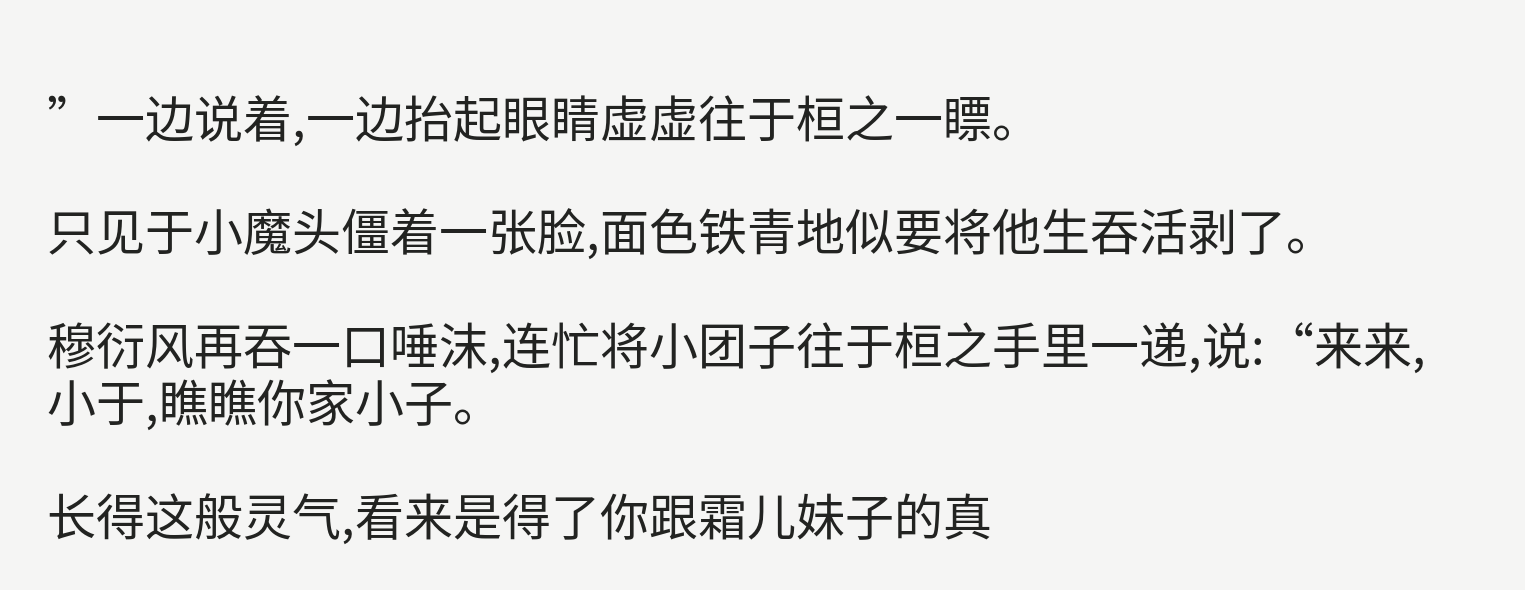”一边说着,一边抬起眼睛虚虚往于桓之一瞟。

只见于小魔头僵着一张脸,面色铁青地似要将他生吞活剥了。

穆衍风再吞一口唾沫,连忙将小团子往于桓之手里一递,说:“来来,小于,瞧瞧你家小子。

长得这般灵气,看来是得了你跟霜儿妹子的真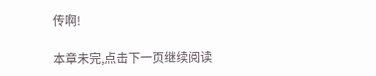传啊!

本章未完,点击下一页继续阅读